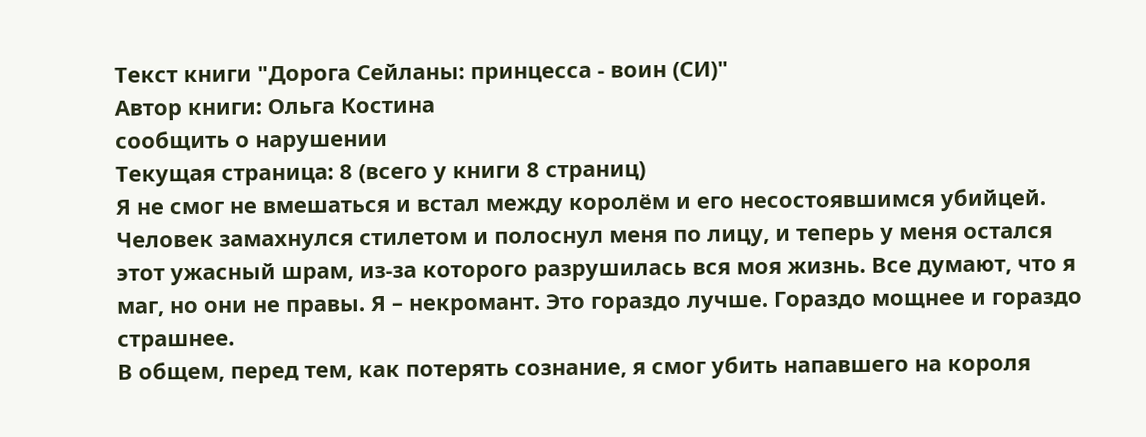Текст книги "Дорога Сейланы: принцесса - воин (СИ)"
Автор книги: Ольга Костина
сообщить о нарушении
Текущая страница: 8 (всего у книги 8 страниц)
Я не смог не вмешаться и встал между королём и его несостоявшимся убийцей. Человек замахнулся стилетом и полоснул меня по лицу, и теперь у меня остался этот ужасный шрам, из-за которого разрушилась вся моя жизнь. Все думают, что я маг, но они не правы. Я – некромант. Это гораздо лучше. Гораздо мощнее и гораздо страшнее.
В общем, перед тем, как потерять сознание, я смог убить напавшего на короля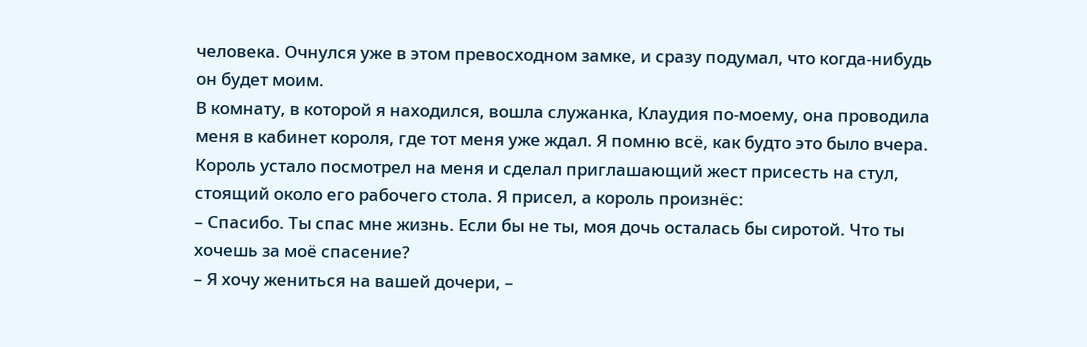человека. Очнулся уже в этом превосходном замке, и сразу подумал, что когда-нибудь он будет моим.
В комнату, в которой я находился, вошла служанка, Клаудия по-моему, она проводила меня в кабинет короля, где тот меня уже ждал. Я помню всё, как будто это было вчера. Король устало посмотрел на меня и сделал приглашающий жест присесть на стул, стоящий около его рабочего стола. Я присел, а король произнёс:
– Спасибо. Ты спас мне жизнь. Если бы не ты, моя дочь осталась бы сиротой. Что ты хочешь за моё спасение?
– Я хочу жениться на вашей дочери, –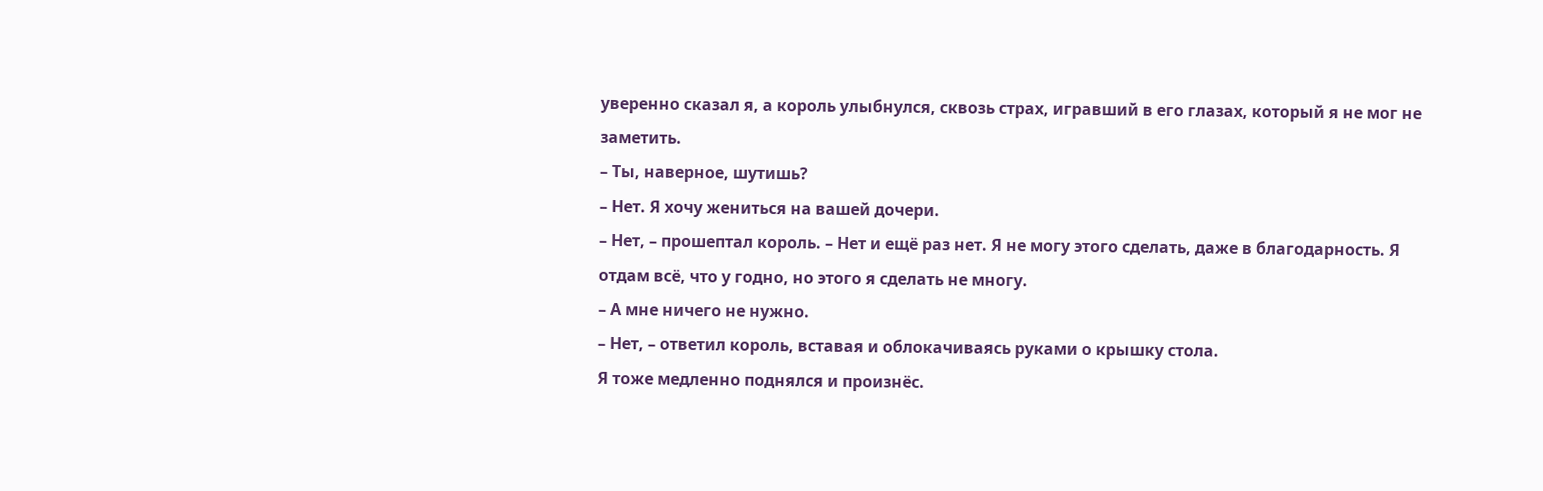уверенно сказал я, а король улыбнулся, сквозь страх, игравший в его глазах, который я не мог не заметить.
– Ты, наверное, шутишь?
– Нет. Я хочу жениться на вашей дочери.
– Нет, – прошептал король. – Нет и ещё раз нет. Я не могу этого сделать, даже в благодарность. Я отдам всё, что у годно, но этого я сделать не многу.
– А мне ничего не нужно.
– Нет, – ответил король, вставая и облокачиваясь руками о крышку стола.
Я тоже медленно поднялся и произнёс.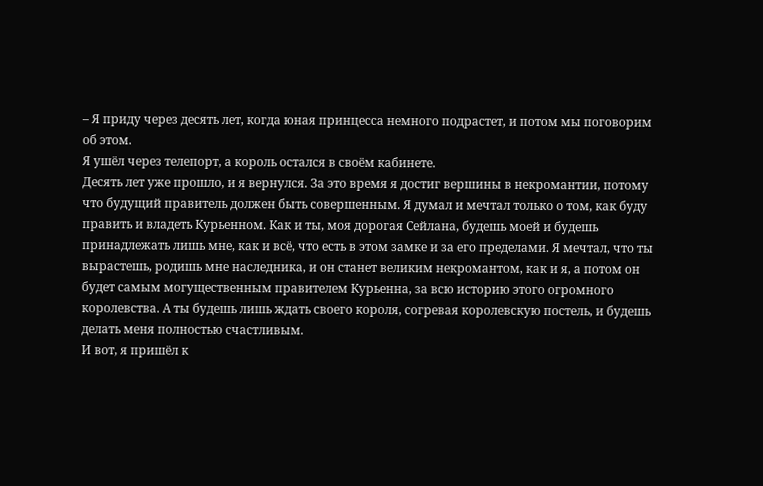– Я приду через десять лет, когда юная принцесса немного подрастет, и потом мы поговорим об этом.
Я ушёл через телепорт, а король остался в своём кабинете.
Десять лет уже прошло, и я вернулся. За это время я достиг вершины в некромантии, потому что будущий правитель должен быть совершенным. Я думал и мечтал только о том, как буду править и владеть Курьенном. Как и ты, моя дорогая Сейлана, будешь моей и будешь принадлежать лишь мне, как и всё, что есть в этом замке и за его пределами. Я мечтал, что ты вырастешь, родишь мне наследника, и он станет великим некромантом, как и я, а потом он будет самым могущественным правителем Курьенна, за всю историю этого огромного королевства. А ты будешь лишь ждать своего короля, согревая королевскую постель, и будешь делать меня полностью счастливым.
И вот, я пришёл к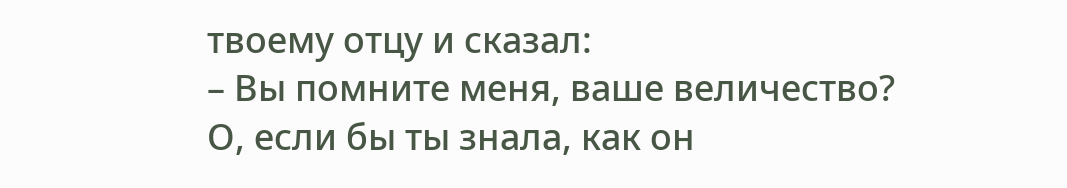твоему отцу и сказал:
– Вы помните меня, ваше величество?
О, если бы ты знала, как он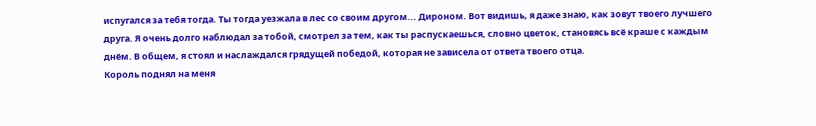испугался за тебя тогда. Ты тогда уезжала в лес со своим другом... Дироном. Вот видишь, я даже знаю, как зовут твоего лучшего друга. Я очень долго наблюдал за тобой, смотрел за тем, как ты распускаешься, словно цветок, становясь всё краше с каждым днём. В общем, я стоял и наслаждался грядущей победой, которая не зависела от ответа твоего отца.
Король поднял на меня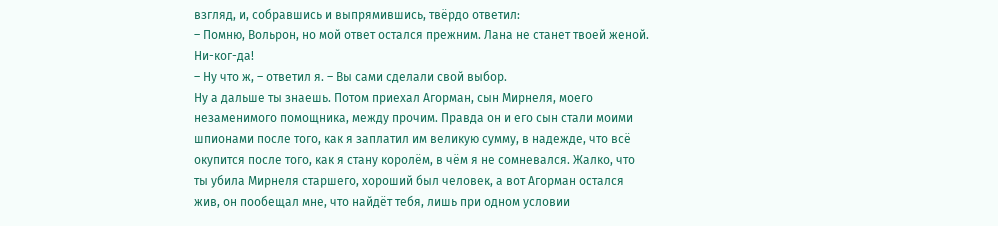взгляд, и, собравшись и выпрямившись, твёрдо ответил:
– Помню, Вольрон, но мой ответ остался прежним. Лана не станет твоей женой. Ни-ког-да!
– Ну что ж, – ответил я. – Вы сами сделали свой выбор.
Ну а дальше ты знаешь. Потом приехал Агорман, сын Мирнеля, моего незаменимого помощника, между прочим. Правда он и его сын стали моими шпионами после того, как я заплатил им великую сумму, в надежде, что всё окупится после того, как я стану королём, в чём я не сомневался. Жалко, что ты убила Мирнеля старшего, хороший был человек, а вот Агорман остался жив, он пообещал мне, что найдёт тебя, лишь при одном условии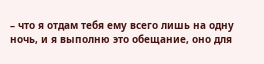– что я отдам тебя ему всего лишь на одну ночь, и я выполню это обещание, оно для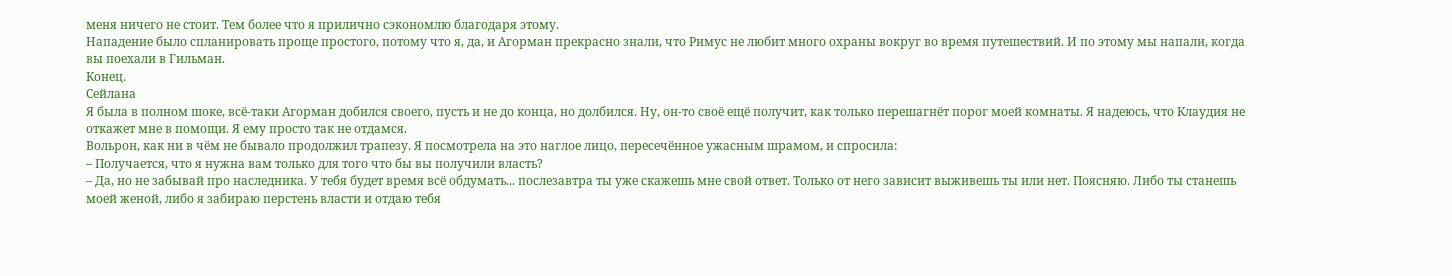меня ничего не стоит. Тем более что я прилично сэкономлю благодаря этому.
Нападение было спланировать проще простого, потому что я, да, и Агорман прекрасно знали, что Римус не любит много охраны вокруг во время путешествий. И по этому мы напали, когда вы поехали в Гильман.
Конец.
Сейлана
Я была в полном шоке, всё-таки Агорман добился своего, пусть и не до конца, но долбился. Ну, он-то своё ещё получит, как только перешагнёт порог моей комнаты. Я надеюсь, что Клаудия не откажет мне в помощи. Я ему просто так не отдамся.
Вольрон, как ни в чём не бывало продолжил трапезу. Я посмотрела на это наглое лицо, пересечённое ужасным шрамом, и спросила:
– Получается, что я нужна вам только для того что бы вы получили власть?
– Да, но не забывай про наследника. У тебя будет время всё обдумать... послезавтра ты уже скажешь мне свой ответ. Только от него зависит выживешь ты или нет. Поясняю. Либо ты станешь моей женой, либо я забираю перстень власти и отдаю тебя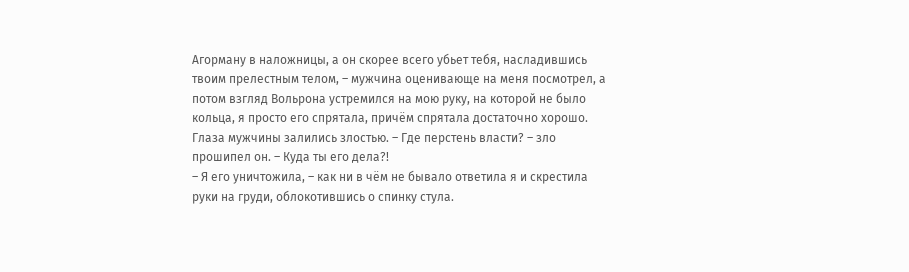Агорману в наложницы, а он скорее всего убьет тебя, насладившись твоим прелестным телом, – мужчина оценивающе на меня посмотрел, а потом взгляд Вольрона устремился на мою руку, на которой не было кольца, я просто его спрятала, причём спрятала достаточно хорошо. Глаза мужчины залились злостью. – Где перстень власти? – зло прошипел он. – Куда ты его дела?!
– Я его уничтожила, – как ни в чём не бывало ответила я и скрестила руки на груди, облокотившись о спинку стула.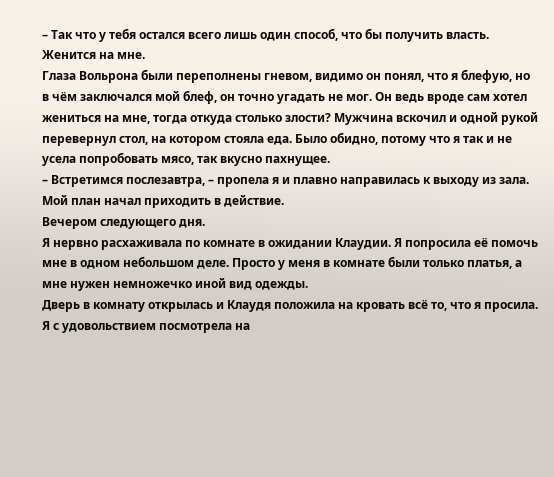– Так что у тебя остался всего лишь один способ, что бы получить власть. Женится на мне.
Глаза Вольрона были переполнены гневом, видимо он понял, что я блефую, но в чём заключался мой блеф, он точно угадать не мог. Он ведь вроде сам хотел жениться на мне, тогда откуда столько злости? Мужчина вскочил и одной рукой перевернул стол, на котором стояла еда. Было обидно, потому что я так и не усела попробовать мясо, так вкусно пахнущее.
– Встретимся послезавтра, – пропела я и плавно направилась к выходу из зала. Мой план начал приходить в действие.
Вечером следующего дня.
Я нервно расхаживала по комнате в ожидании Клаудии. Я попросила её помочь мне в одном небольшом деле. Просто у меня в комнате были только платья, а мне нужен немножечко иной вид одежды.
Дверь в комнату открылась и Клаудя положила на кровать всё то, что я просила. Я с удовольствием посмотрела на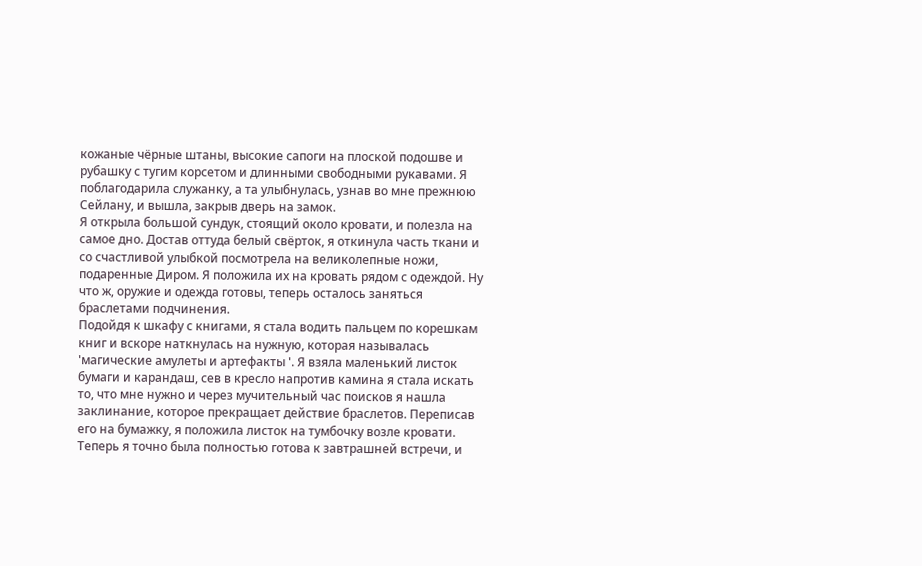кожаные чёрные штаны, высокие сапоги на плоской подошве и рубашку с тугим корсетом и длинными свободными рукавами. Я поблагодарила служанку, а та улыбнулась, узнав во мне прежнюю Сейлану, и вышла, закрыв дверь на замок.
Я открыла большой сундук, стоящий около кровати, и полезла на самое дно. Достав оттуда белый свёрток, я откинула часть ткани и со счастливой улыбкой посмотрела на великолепные ножи, подаренные Диром. Я положила их на кровать рядом с одеждой. Ну что ж, оружие и одежда готовы, теперь осталось заняться браслетами подчинения.
Подойдя к шкафу с книгами, я стала водить пальцем по корешкам книг и вскоре наткнулась на нужную, которая называлась 'магические амулеты и артефакты '. Я взяла маленький листок бумаги и карандаш, сев в кресло напротив камина я стала искать то, что мне нужно и через мучительный час поисков я нашла заклинание, которое прекращает действие браслетов. Переписав его на бумажку, я положила листок на тумбочку возле кровати.
Теперь я точно была полностью готова к завтрашней встречи, и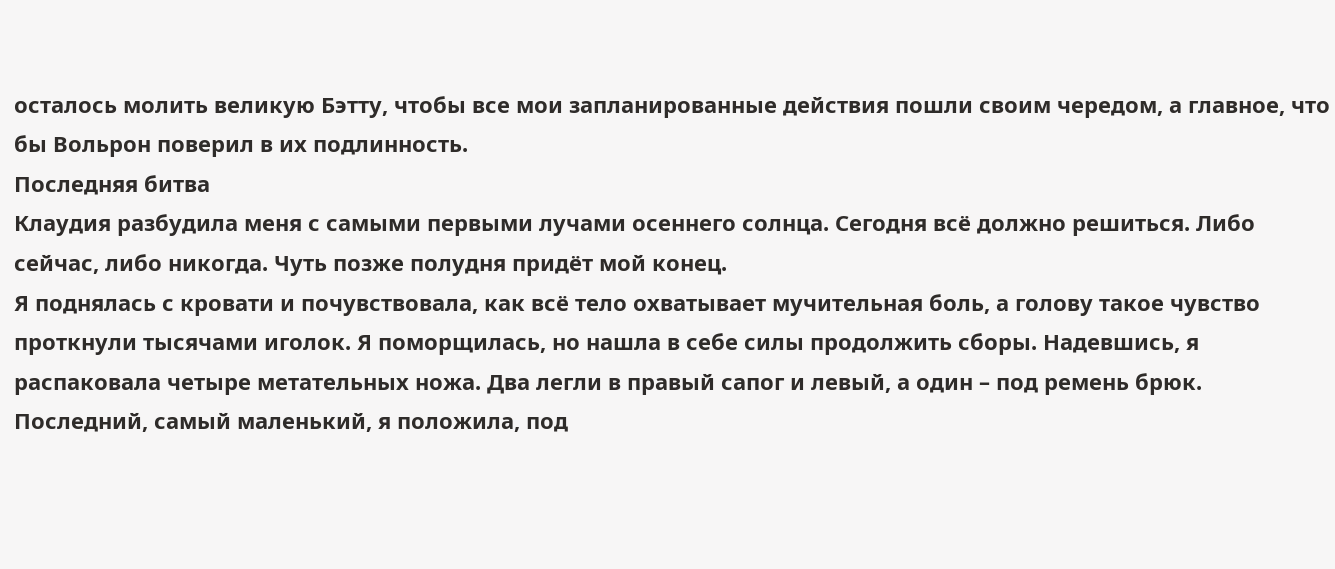осталось молить великую Бэтту, чтобы все мои запланированные действия пошли своим чередом, а главное, что бы Вольрон поверил в их подлинность.
Последняя битва
Клаудия разбудила меня с самыми первыми лучами осеннего солнца. Сегодня всё должно решиться. Либо сейчас, либо никогда. Чуть позже полудня придёт мой конец.
Я поднялась с кровати и почувствовала, как всё тело охватывает мучительная боль, а голову такое чувство проткнули тысячами иголок. Я поморщилась, но нашла в себе силы продолжить сборы. Надевшись, я распаковала четыре метательных ножа. Два легли в правый сапог и левый, а один – под ремень брюк. Последний, самый маленький, я положила, под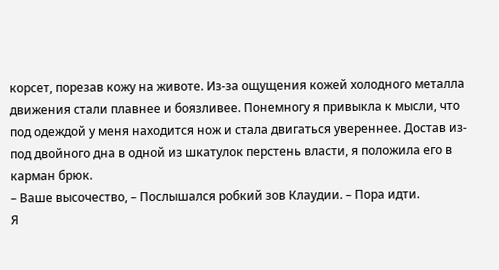корсет, порезав кожу на животе. Из-за ощущения кожей холодного металла движения стали плавнее и боязливее. Понемногу я привыкла к мысли, что под одеждой у меня находится нож и стала двигаться увереннее. Достав из-под двойного дна в одной из шкатулок перстень власти, я положила его в карман брюк.
– Ваше высочество, – Послышался робкий зов Клаудии. – Пора идти.
Я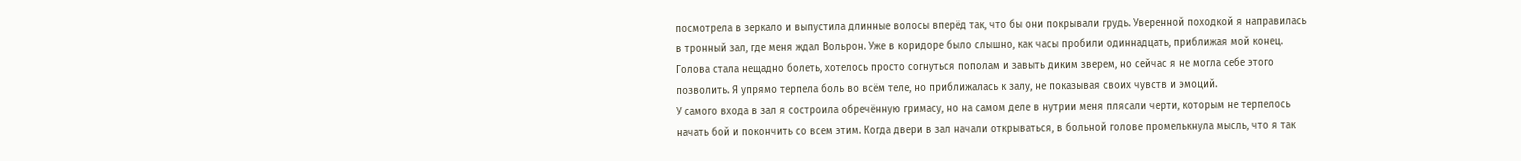посмотрела в зеркало и выпустила длинные волосы вперёд так, что бы они покрывали грудь. Уверенной походкой я направилась в тронный зал, где меня ждал Вольрон. Уже в коридоре было слышно, как часы пробили одиннадцать, приближая мой конец. Голова стала нещадно болеть, хотелось просто согнуться пополам и завыть диким зверем, но сейчас я не могла себе этого позволить. Я упрямо терпела боль во всём теле, но приближалась к залу, не показывая своих чувств и эмоций.
У самого входа в зал я состроила обречённую гримасу, но на самом деле в нутрии меня плясали черти, которым не терпелось начать бой и покончить со всем этим. Когда двери в зал начали открываться, в больной голове промелькнула мысль, что я так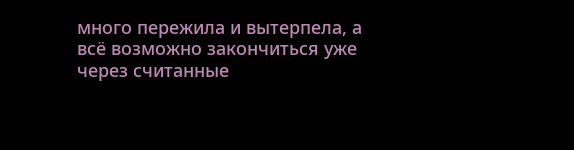много пережила и вытерпела, а всё возможно закончиться уже через считанные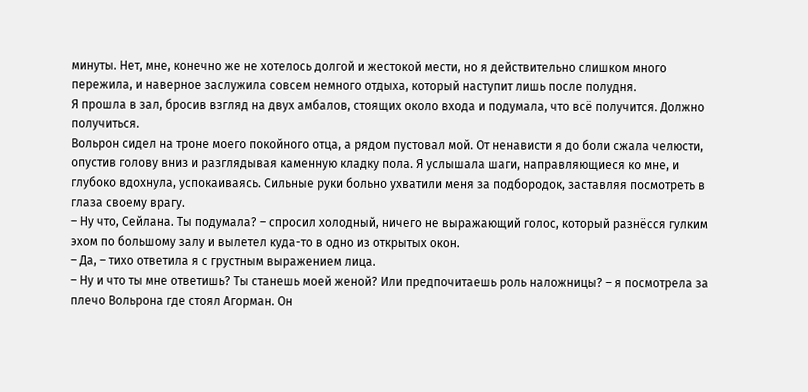минуты. Нет, мне, конечно же не хотелось долгой и жестокой мести, но я действительно слишком много пережила, и наверное заслужила совсем немного отдыха, который наступит лишь после полудня.
Я прошла в зал, бросив взгляд на двух амбалов, стоящих около входа и подумала, что всё получится. Должно получиться.
Вольрон сидел на троне моего покойного отца, а рядом пустовал мой. От ненависти я до боли сжала челюсти, опустив голову вниз и разглядывая каменную кладку пола. Я услышала шаги, направляющиеся ко мне, и глубоко вдохнула, успокаиваясь. Сильные руки больно ухватили меня за подбородок, заставляя посмотреть в глаза своему врагу.
– Ну что, Сейлана. Ты подумала? – спросил холодный, ничего не выражающий голос, который разнёсся гулким эхом по большому залу и вылетел куда-то в одно из открытых окон.
– Да, – тихо ответила я с грустным выражением лица.
– Ну и что ты мне ответишь? Ты станешь моей женой? Или предпочитаешь роль наложницы? – я посмотрела за плечо Вольрона где стоял Агорман. Он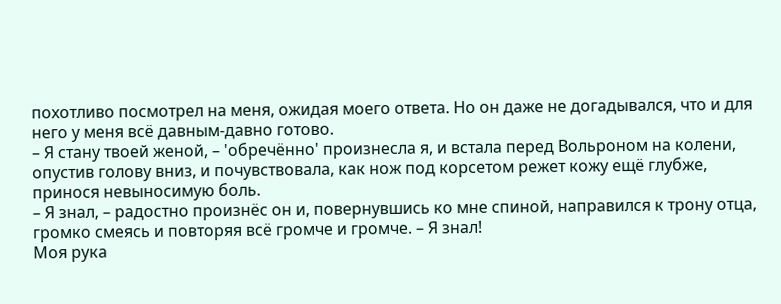похотливо посмотрел на меня, ожидая моего ответа. Но он даже не догадывался, что и для него у меня всё давным-давно готово.
– Я стану твоей женой, – 'обречённо' произнесла я, и встала перед Вольроном на колени, опустив голову вниз, и почувствовала, как нож под корсетом режет кожу ещё глубже, принося невыносимую боль.
– Я знал, – радостно произнёс он и, повернувшись ко мне спиной, направился к трону отца, громко смеясь и повторяя всё громче и громче. – Я знал!
Моя рука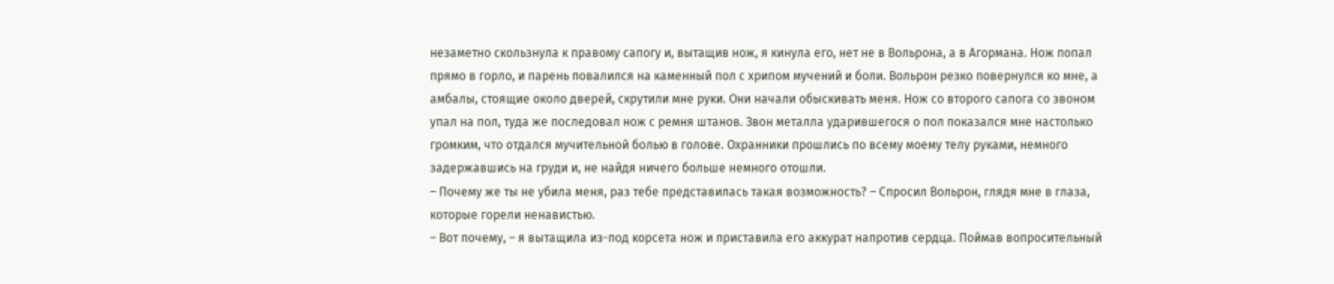незаметно скользнула к правому сапогу и, вытащив нож, я кинула его, нет не в Вольрона, а в Агормана. Нож попал прямо в горло, и парень повалился на каменный пол с хрипом мучений и боли. Вольрон резко повернулся ко мне, а амбалы, стоящие около дверей, скрутили мне руки. Они начали обыскивать меня. Нож со второго сапога со звоном упал на пол, туда же последовал нож с ремня штанов. Звон металла ударившегося о пол показался мне настолько громким, что отдался мучительной болью в голове. Охранники прошлись по всему моему телу руками, немного задержавшись на груди и, не найдя ничего больше немного отошли.
– Почему же ты не убила меня, раз тебе представилась такая возможность? – Спросил Вольрон, глядя мне в глаза, которые горели ненавистью.
– Вот почему, – я вытащила из-под корсета нож и приставила его аккурат напротив сердца. Поймав вопросительный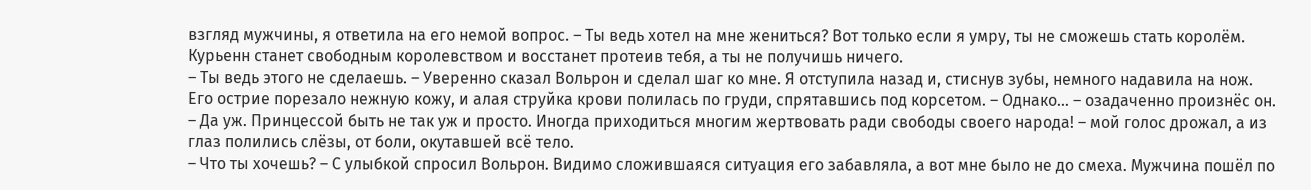взгляд мужчины, я ответила на его немой вопрос. – Ты ведь хотел на мне жениться? Вот только если я умру, ты не сможешь стать королём. Курьенн станет свободным королевством и восстанет протеив тебя, а ты не получишь ничего.
– Ты ведь этого не сделаешь. – Уверенно сказал Вольрон и сделал шаг ко мне. Я отступила назад и, стиснув зубы, немного надавила на нож. Его острие порезало нежную кожу, и алая струйка крови полилась по груди, спрятавшись под корсетом. – Однако... – озадаченно произнёс он.
– Да уж. Принцессой быть не так уж и просто. Иногда приходиться многим жертвовать ради свободы своего народа! – мой голос дрожал, а из глаз полились слёзы, от боли, окутавшей всё тело.
– Что ты хочешь? – С улыбкой спросил Вольрон. Видимо сложившаяся ситуация его забавляла, а вот мне было не до смеха. Мужчина пошёл по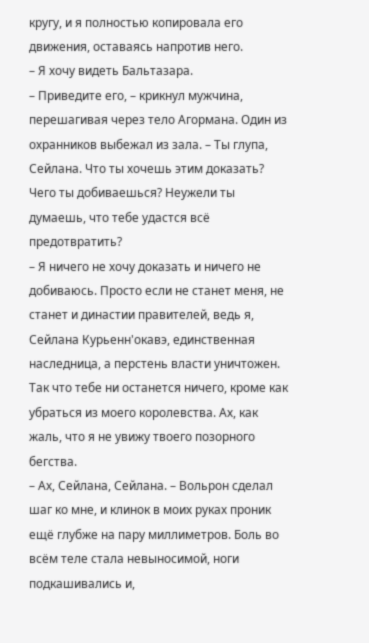кругу, и я полностью копировала его движения, оставаясь напротив него.
– Я хочу видеть Бальтазара.
– Приведите его, – крикнул мужчина, перешагивая через тело Агормана. Один из охранников выбежал из зала. – Ты глупа, Сейлана. Что ты хочешь этим доказать? Чего ты добиваешься? Неужели ты думаешь, что тебе удастся всё предотвратить?
– Я ничего не хочу доказать и ничего не добиваюсь. Просто если не станет меня, не станет и династии правителей, ведь я, Сейлана Курьенн'окавэ, единственная наследница, а перстень власти уничтожен. Так что тебе ни останется ничего, кроме как убраться из моего королевства. Ах, как жаль, что я не увижу твоего позорного бегства.
– Ах, Сейлана, Сейлана. – Вольрон сделал шаг ко мне, и клинок в моих руках проник ещё глубже на пару миллиметров. Боль во всём теле стала невыносимой, ноги подкашивались и,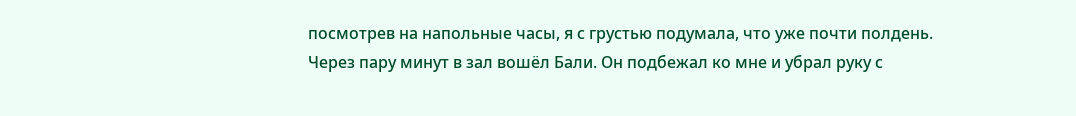посмотрев на напольные часы, я с грустью подумала, что уже почти полдень.
Через пару минут в зал вошёл Бали. Он подбежал ко мне и убрал руку с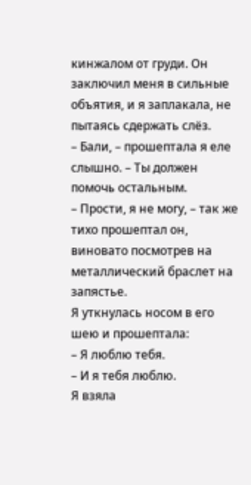кинжалом от груди. Он заключил меня в сильные объятия, и я заплакала, не пытаясь сдержать слёз.
– Бали, – прошептала я еле слышно. – Ты должен помочь остальным.
– Прости, я не могу, – так же тихо прошептал он, виновато посмотрев на металлический браслет на запястье.
Я уткнулась носом в его шею и прошептала:
– Я люблю тебя.
– И я тебя люблю.
Я взяла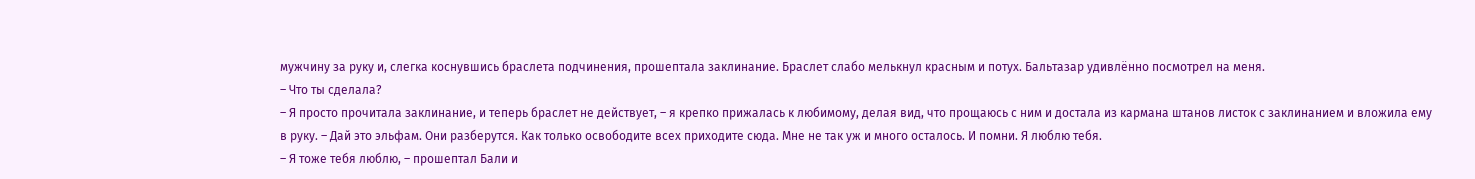мужчину за руку и, слегка коснувшись браслета подчинения, прошептала заклинание. Браслет слабо мелькнул красным и потух. Бальтазар удивлённо посмотрел на меня.
– Что ты сделала?
– Я просто прочитала заклинание, и теперь браслет не действует, – я крепко прижалась к любимому, делая вид, что прощаюсь с ним и достала из кармана штанов листок с заклинанием и вложила ему в руку. – Дай это эльфам. Они разберутся. Как только освободите всех приходите сюда. Мне не так уж и много осталось. И помни. Я люблю тебя.
– Я тоже тебя люблю, – прошептал Бали и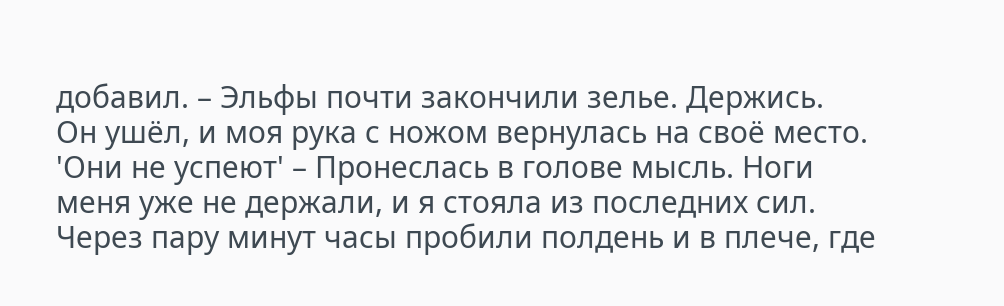добавил. – Эльфы почти закончили зелье. Держись.
Он ушёл, и моя рука с ножом вернулась на своё место. 'Они не успеют' – Пронеслась в голове мысль. Ноги меня уже не держали, и я стояла из последних сил. Через пару минут часы пробили полдень и в плече, где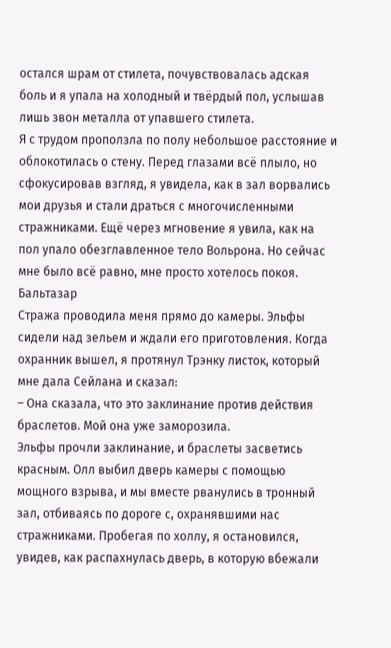остался шрам от стилета, почувствовалась адская боль и я упала на холодный и твёрдый пол, услышав лишь звон металла от упавшего стилета.
Я с трудом проползла по полу небольшое расстояние и облокотилась о стену. Перед глазами всё плыло, но сфокусировав взгляд, я увидела, как в зал ворвались мои друзья и стали драться с многочисленными стражниками. Ещё через мгновение я увила, как на пол упало обезглавленное тело Вольрона. Но сейчас мне было всё равно, мне просто хотелось покоя.
Бальтазар
Стража проводила меня прямо до камеры. Эльфы сидели над зельем и ждали его приготовления. Когда охранник вышел, я протянул Трэнку листок, который мне дала Сейлана и сказал:
– Она сказала, что это заклинание против действия браслетов. Мой она уже заморозила.
Эльфы прочли заклинание, и браслеты засветись красным. Олл выбил дверь камеры с помощью мощного взрыва, и мы вместе рванулись в тронный зал, отбиваясь по дороге с, охранявшими нас стражниками. Пробегая по холлу, я остановился, увидев, как распахнулась дверь, в которую вбежали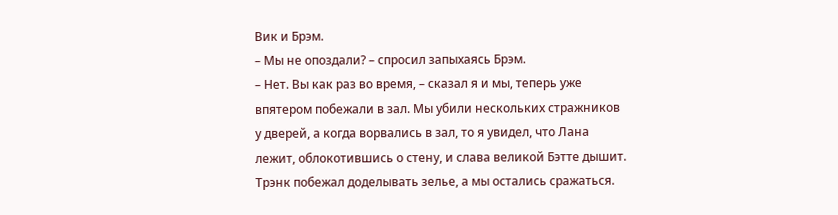Вик и Брэм.
– Мы не опоздали? – спросил запыхаясь Брэм.
– Нет. Вы как раз во время, – сказал я и мы, теперь уже впятером побежали в зал. Мы убили нескольких стражников у дверей, а когда ворвались в зал, то я увидел, что Лана лежит, облокотившись о стену, и слава великой Бэтте дышит. Трэнк побежал доделывать зелье, а мы остались сражаться.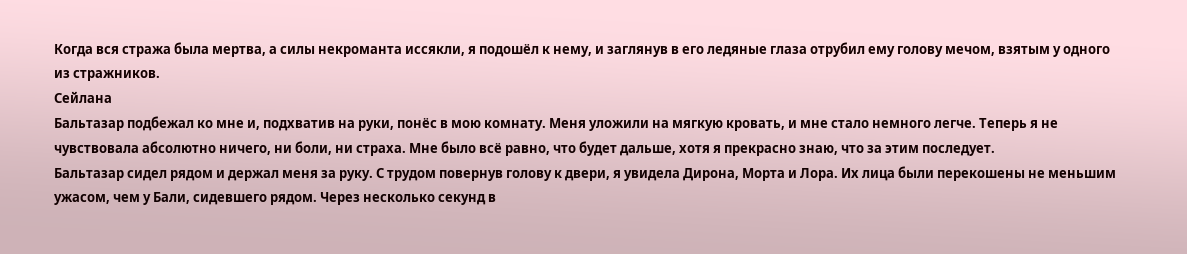Когда вся стража была мертва, а силы некроманта иссякли, я подошёл к нему, и заглянув в его ледяные глаза отрубил ему голову мечом, взятым у одного из стражников.
Сейлана
Бальтазар подбежал ко мне и, подхватив на руки, понёс в мою комнату. Меня уложили на мягкую кровать, и мне стало немного легче. Теперь я не чувствовала абсолютно ничего, ни боли, ни страха. Мне было всё равно, что будет дальше, хотя я прекрасно знаю, что за этим последует.
Бальтазар сидел рядом и держал меня за руку. С трудом повернув голову к двери, я увидела Дирона, Морта и Лора. Их лица были перекошены не меньшим ужасом, чем у Бали, сидевшего рядом. Через несколько секунд в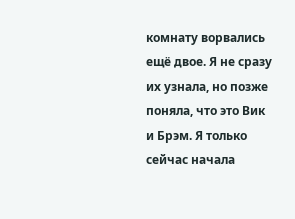комнату ворвались ещё двое. Я не сразу их узнала, но позже поняла, что это Вик и Брэм. Я только сейчас начала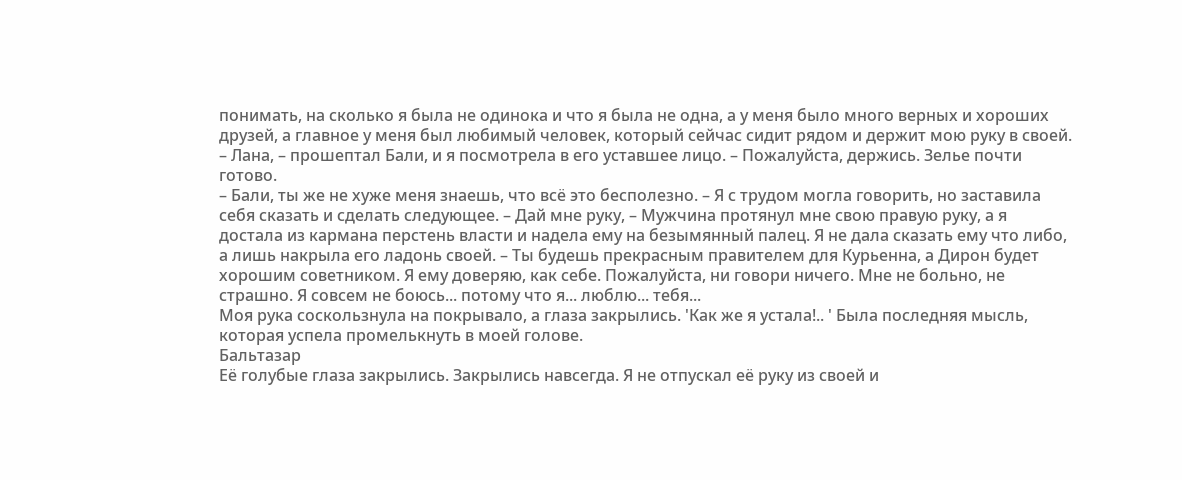понимать, на сколько я была не одинока и что я была не одна, а у меня было много верных и хороших друзей, а главное у меня был любимый человек, который сейчас сидит рядом и держит мою руку в своей.
– Лана, – прошептал Бали, и я посмотрела в его уставшее лицо. – Пожалуйста, держись. Зелье почти готово.
– Бали, ты же не хуже меня знаешь, что всё это бесполезно. – Я с трудом могла говорить, но заставила себя сказать и сделать следующее. – Дай мне руку, – Мужчина протянул мне свою правую руку, а я достала из кармана перстень власти и надела ему на безымянный палец. Я не дала сказать ему что либо, а лишь накрыла его ладонь своей. – Ты будешь прекрасным правителем для Курьенна, а Дирон будет хорошим советником. Я ему доверяю, как себе. Пожалуйста, ни говори ничего. Мне не больно, не страшно. Я совсем не боюсь... потому что я... люблю... тебя...
Моя рука соскользнула на покрывало, а глаза закрылись. 'Как же я устала!.. ' Была последняя мысль, которая успела промелькнуть в моей голове.
Бальтазар
Её голубые глаза закрылись. Закрылись навсегда. Я не отпускал её руку из своей и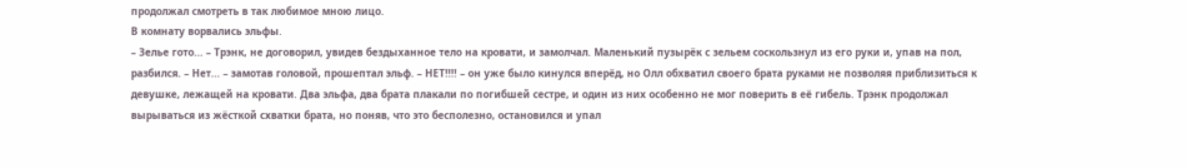продолжал смотреть в так любимое мною лицо.
В комнату ворвались эльфы.
– Зелье гото... – Трэнк, не договорил, увидев бездыханное тело на кровати, и замолчал. Маленький пузырёк с зельем соскользнул из его руки и, упав на пол, разбился. – Нет... – замотав головой, прошептал эльф. – НЕТ!!!! – он уже было кинулся вперёд, но Олл обхватил своего брата руками не позволяя приблизиться к девушке, лежащей на кровати. Два эльфа, два брата плакали по погибшей сестре, и один из них особенно не мог поверить в её гибель. Трэнк продолжал вырываться из жёсткой схватки брата, но поняв, что это бесполезно, остановился и упал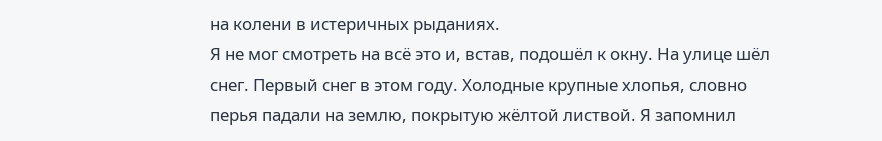на колени в истеричных рыданиях.
Я не мог смотреть на всё это и, встав, подошёл к окну. На улице шёл снег. Первый снег в этом году. Холодные крупные хлопья, словно перья падали на землю, покрытую жёлтой листвой. Я запомнил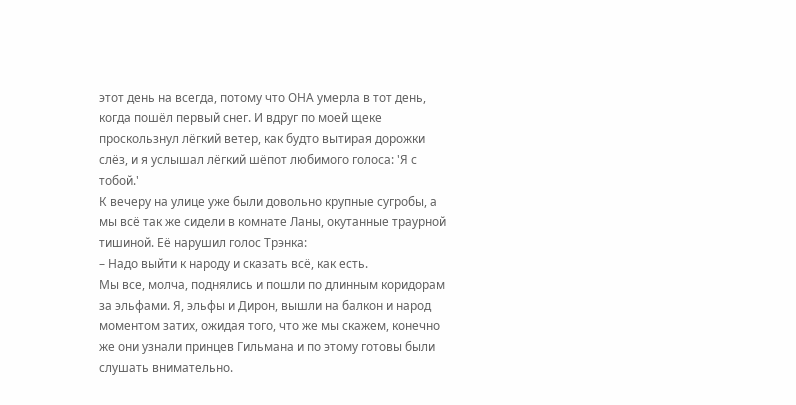этот день на всегда, потому что ОНА умерла в тот день, когда пошёл первый снег. И вдруг по моей щеке проскользнул лёгкий ветер, как будто вытирая дорожки слёз, и я услышал лёгкий шёпот любимого голоса: 'Я с тобой.'
К вечеру на улице уже были довольно крупные сугробы, а мы всё так же сидели в комнате Ланы, окутанные траурной тишиной. Её нарушил голос Трэнка:
– Надо выйти к народу и сказать всё, как есть.
Мы все, молча, поднялись и пошли по длинным коридорам за эльфами. Я, эльфы и Дирон, вышли на балкон и народ моментом затих, ожидая того, что же мы скажем, конечно же они узнали принцев Гильмана и по этому готовы были слушать внимательно.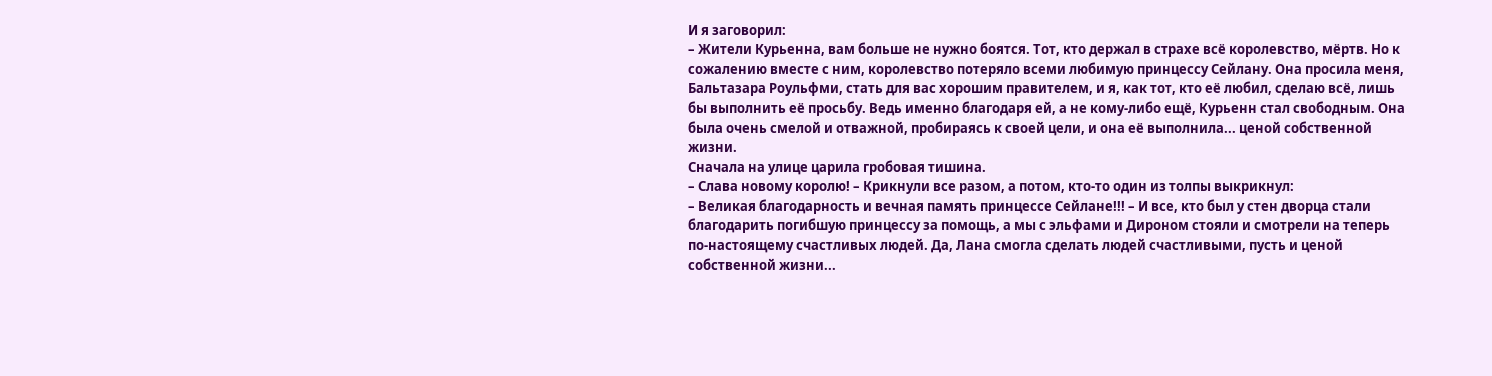И я заговорил:
– Жители Курьенна, вам больше не нужно боятся. Тот, кто держал в страхе всё королевство, мёртв. Но к сожалению вместе с ним, королевство потеряло всеми любимую принцессу Сейлану. Она просила меня, Бальтазара Роульфми, стать для вас хорошим правителем, и я, как тот, кто её любил, сделаю всё, лишь бы выполнить её просьбу. Ведь именно благодаря ей, а не кому-либо ещё, Курьенн стал свободным. Она была очень смелой и отважной, пробираясь к своей цели, и она её выполнила... ценой собственной жизни.
Сначала на улице царила гробовая тишина.
– Слава новому королю! – Крикнули все разом, а потом, кто-то один из толпы выкрикнул:
– Великая благодарность и вечная память принцессе Сейлане!!! – И все, кто был у стен дворца стали благодарить погибшую принцессу за помощь, а мы с эльфами и Дироном стояли и смотрели на теперь по-настоящему счастливых людей. Да, Лана смогла сделать людей счастливыми, пусть и ценой собственной жизни...